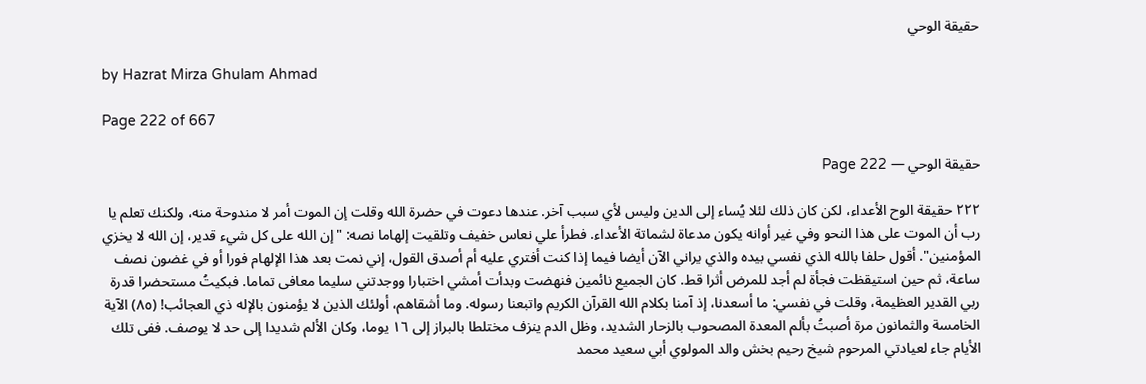حقيقة الوحي

by Hazrat Mirza Ghulam Ahmad

Page 222 of 667

حقيقة الوحي — Page 222

۲۲۲ حقيقة الوح الأعداء، لكن كان ذلك لئلا يُساء إلى الدين وليس لأي سبب آخر. عندها دعوت في حضرة الله وقلت إن الموت أمر لا مندوحة منه، ولكنك تعلم يا رب أن الموت على هذا النحو وفي غير أوانه يكون مدعاة لشماتة الأعداء. فطرأ علي نعاس خفيف وتلقيت إلهاما نصه: "إن الله على كل شيء قدير، إن الله لا يخزي المؤمنين". أقول حلفا بالله الذي نفسي بيده والذي يراني الآن أيضا فيما إذا كنت أفتري عليه أم أصدق القول، إني نمت بعد هذا الإلهام فورا أو في غضون نصف ساعة، ثم حين استيقظت فجأة لم أجد للمرض أثرا قط. كان الجميع نائمين فنهضت وبدأت أمشي اختبارا ووجدتني سليما معافى تماما. فبكيتُ مستحضرا قدرة ربي القدير العظيمة، وقلت في نفسي: ما أسعدنا، إذ آمنا بكلام الله القرآن الكريم واتبعنا رسوله. وما أشقاهم، أولئك الذين لا يؤمنون بالإله ذي العجائب! (٨٥) الآية الخامسة والثمانون مرة أصبتُ بألم المعدة المصحوب بالزحار الشديد، وظل الدم ينزف مختلطا بالبراز إلى ١٦ يوما، وكان الألم شديدا إلى حد لا يوصف. ففى تلك الأيام جاء لعيادتي المرحوم شيخ رحیم بخش والد المولوي أبي سعيد محمد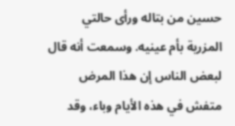حسين من بتاله ورأى حالتي المزرية بأم عينيه. وسمعت أنه قال لبعض الناس إن هذا المرض متفش في هذه الأيام وباء، وقد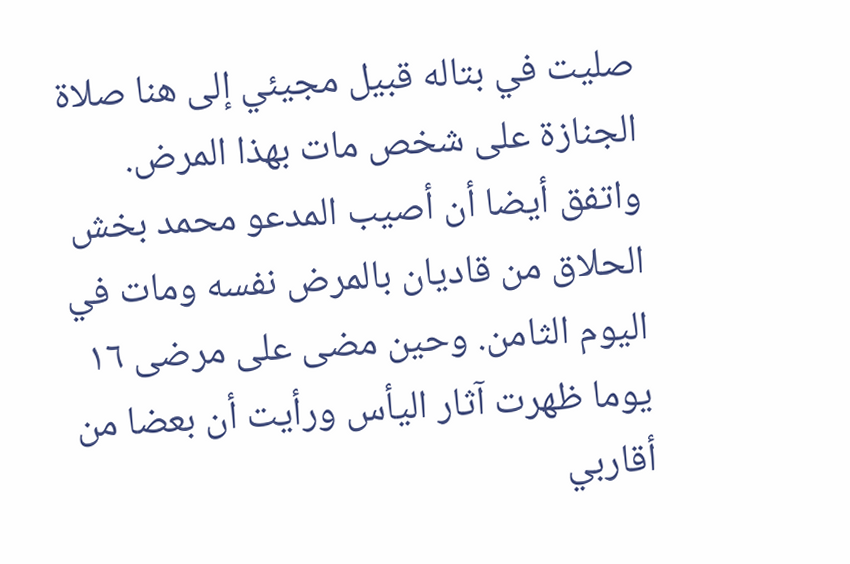صليت في بتاله قبيل مجيئي إلى هنا صلاة الجنازة على شخص مات بهذا المرض. واتفق أيضا أن أصيب المدعو محمد بخش الحلاق من قاديان بالمرض نفسه ومات في اليوم الثامن. وحين مضى على مرضى ١٦ يوما ظهرت آثار اليأس ورأيت أن بعضا من أقاربي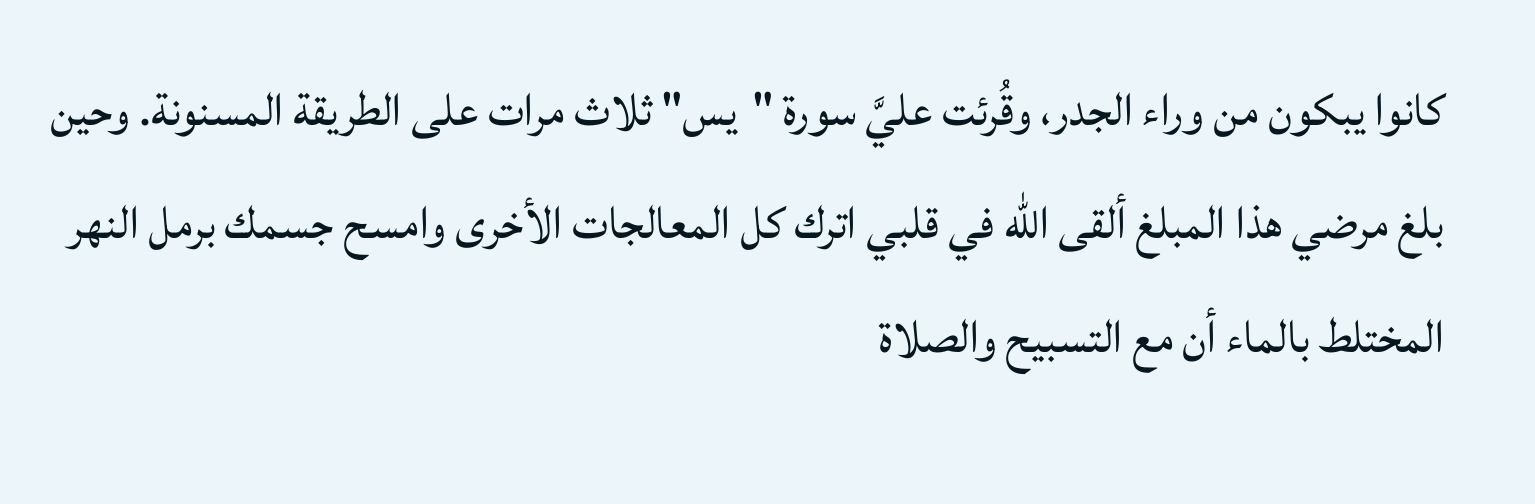كانوا يبكون من وراء الجدر، وقُرئت عليَّ سورة "يس" ثلاث مرات على الطريقة المسنونة. وحين بلغ مرضي هذا المبلغ ألقى الله في قلبي اترك كل المعالجات الأخرى وامسح جسمك برمل النهر المختلط بالماء أن مع التسبيح والصلاة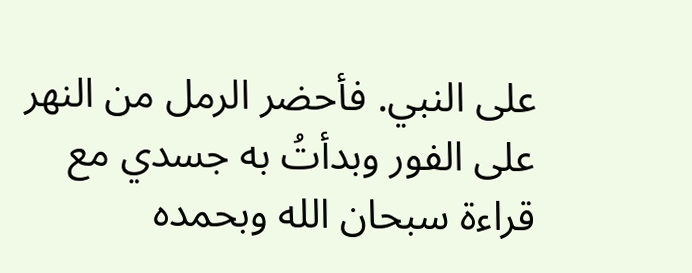على النبي. فأحضر الرمل من النهر على الفور وبدأتُ به جسدي مع قراءة سبحان الله وبحمده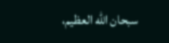سبحان الله العظيم،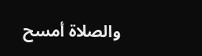والصلاة أمسح